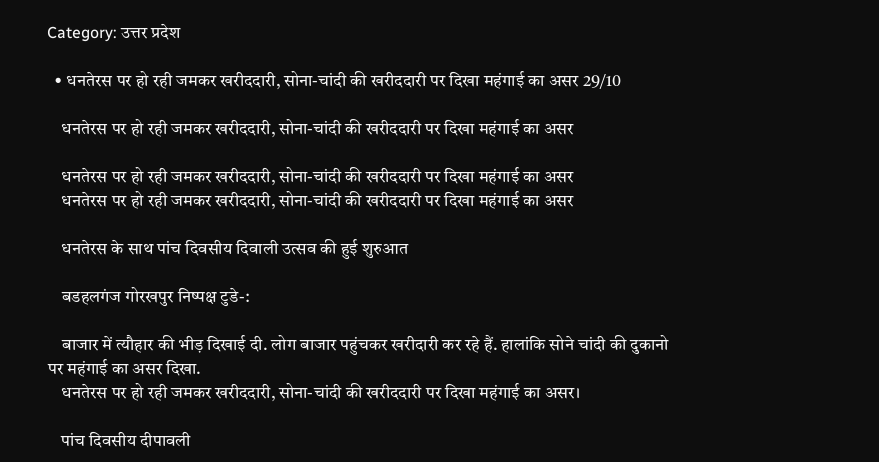Category: उत्तर प्रदेश

  • धनतेरस पर हो रही जमकर खरीददारी, सोना-चांदी की खरीददारी पर दिखा महंगाई का असर 29/10

    धनतेरस पर हो रही जमकर खरीददारी, सोना-चांदी की खरीददारी पर दिखा महंगाई का असर

    धनतेरस पर हो रही जमकर खरीददारी, सोना-चांदी की खरीददारी पर दिखा महंगाई का असर
    धनतेरस पर हो रही जमकर खरीददारी, सोना-चांदी की खरीददारी पर दिखा महंगाई का असर

    धनतेरस के साथ पांच दिवसीय दिवाली उत्सव की हुई शुरुआत

    बडहलगंज गोरखपुर निष्पक्ष टुडे-:

    बाजार में त्यौहार की भीड़ दिखाई दी. लोग बाजार पहुंचकर खरीदारी कर रहे हैं. हालांकि सोने चांदी की दुकानो पर महंगाई का असर दिखा.
    धनतेरस पर हो रही जमकर खरीददारी, सोना-चांदी की खरीददारी पर दिखा महंगाई का असर।

    पांच दिवसीय दीपावली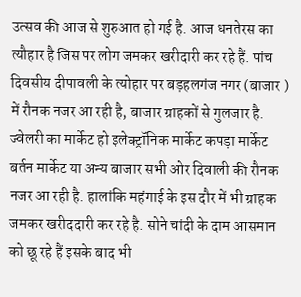उत्सव की आज से शुरुआत हो गई है. आज धनतेरस का त्यौहार है जिस पर लोग जमकर खरीदारी कर रहे हैं. पांच दिवसीय दीपावली के त्योहार पर बड़हलगंज नगर (बाजार ) में रौनक नजर आ रही है, बाजार ग्राहकों से गुलजार है. ज्वेलरी का मार्केट हो इलेक्ट्रॉनिक मार्केट कपड़ा मार्केट बर्तन मार्केट या अन्य बाजार सभी ओर दिवाली की रौनक नजर आ रही है. हालांकि महंगाई के इस दौर में भी ग्राहक जमकर खरीददारी कर रहे है. सोने चांदी के दाम आसमान को छू रहे हैं इसके बाद भी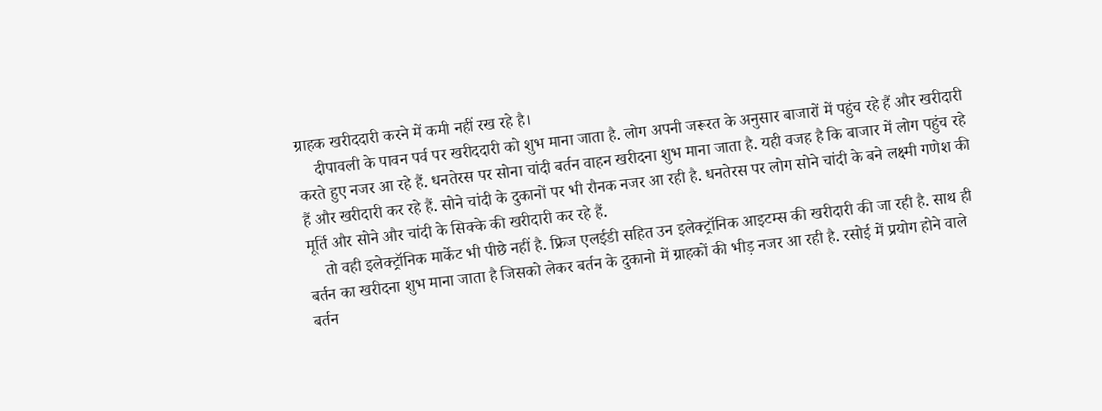ग्राहक खरीददारी करने में कमी नहीं रख रहे है।
    दीपावली के पावन पर्व पर खरीददारी को शुभ माना जाता है. लोग अपनी जरूरत के अनुसार बाजारों में पहुंच रहे हैं और खरीदारी करते हुए नजर आ रहे हैं. धनतेरस पर सोना चांदी बर्तन वाहन खरीदना शुभ माना जाता है. यही वजह है कि बाजार में लोग पहुंच रहे हैं और खरीदारी कर रहे हैं. सोने चांदी के दुकानों पर भी रौनक नजर आ रही है. धनतेरस पर लोग सोने चांदी के बने लक्ष्मी गणेश की मूर्ति और सोने और चांदी के सिक्के की खरीदारी कर रहे हैं.
    तो वही इलेक्ट्रॉनिक मार्केट भी पीछे नहीं है. फ्रिज एलईडी सहित उन इलेक्ट्रॉनिक आइटम्स की खरीदारी की जा रही है. साथ ही बर्तन का खरीदना शुभ माना जाता है जिसको लेकर बर्तन के दुकानो में ग्राहकों की भीड़ नजर आ रही है. रसोई में प्रयोग होने वाले बर्तन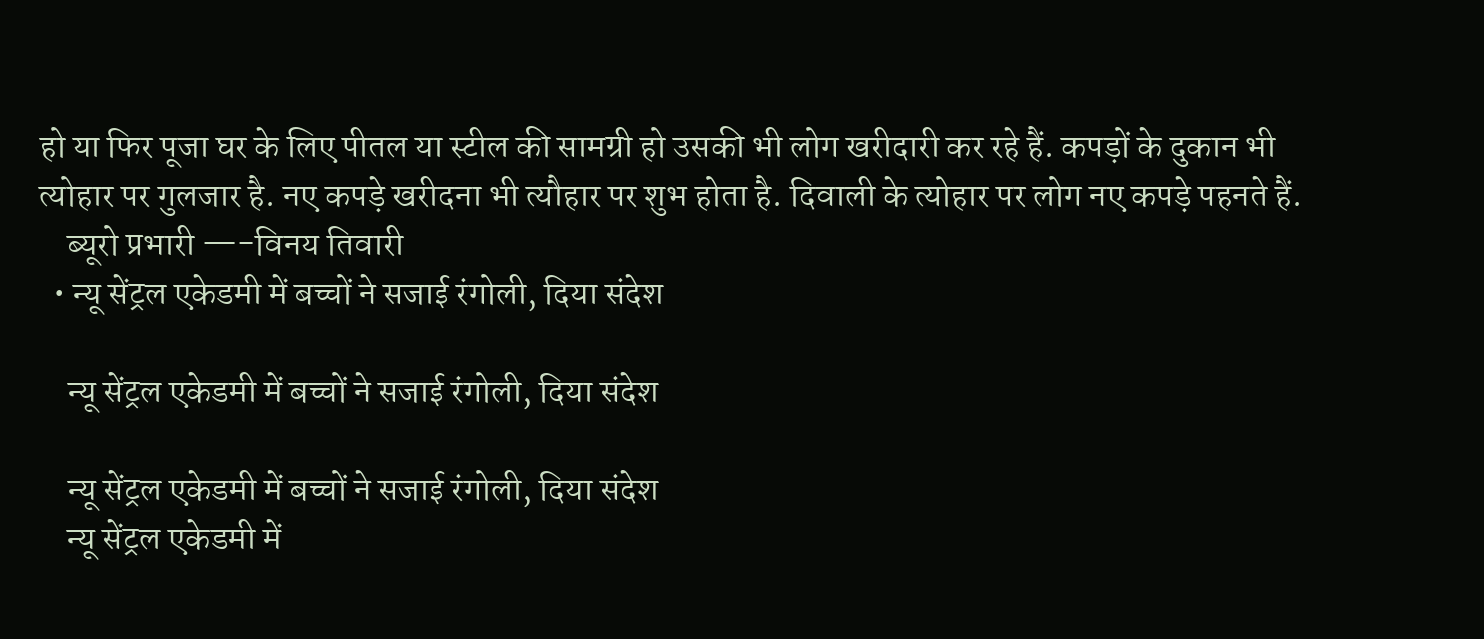हो या फिर पूजा घर के लिए पीतल या स्टील की सामग्री हो उसकी भी लोग खरीदारी कर रहे हैं. कपड़ों के दुकान भी त्योहार पर गुलजार है. नए कपड़े खरीदना भी त्यौहार पर शुभ होता है. दिवाली के त्योहार पर लोग नए कपड़े पहनते हैं.
    ब्यूरो प्रभारी —-विनय तिवारी
  • न्यू सेंट्रल एकेडमी में बच्चों ने सजाई रंगोली, दिया संदेश

    न्यू सेंट्रल एकेडमी में बच्चों ने सजाई रंगोली, दिया संदेश

    न्यू सेंट्रल एकेडमी में बच्चों ने सजाई रंगोली, दिया संदेश
    न्यू सेंट्रल एकेडमी में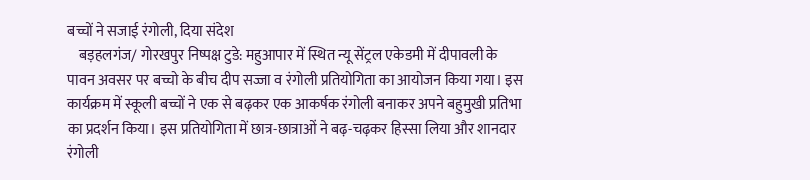बच्चों ने सजाई रंगोली, दिया संदेश
    बड़हलगंज/ गोरखपुर निष्पक्ष टुडे: महुआपार में स्थित न्यू सेंट्रल एकेडमी में दीपावली के पावन अवसर पर बच्चो के बीच दीप सज्जा व रंगोली प्रतियोगिता का आयोजन किया गया। इस कार्यक्रम में स्कूली बच्चों ने एक से बढ़कर एक आकर्षक रंगोली बनाकर अपने बहुमुखी प्रतिभा का प्रदर्शन किया। इस प्रतियोगिता में छात्र-छात्राओं ने बढ़-चढ़कर हिस्सा लिया और शानदार रंगोली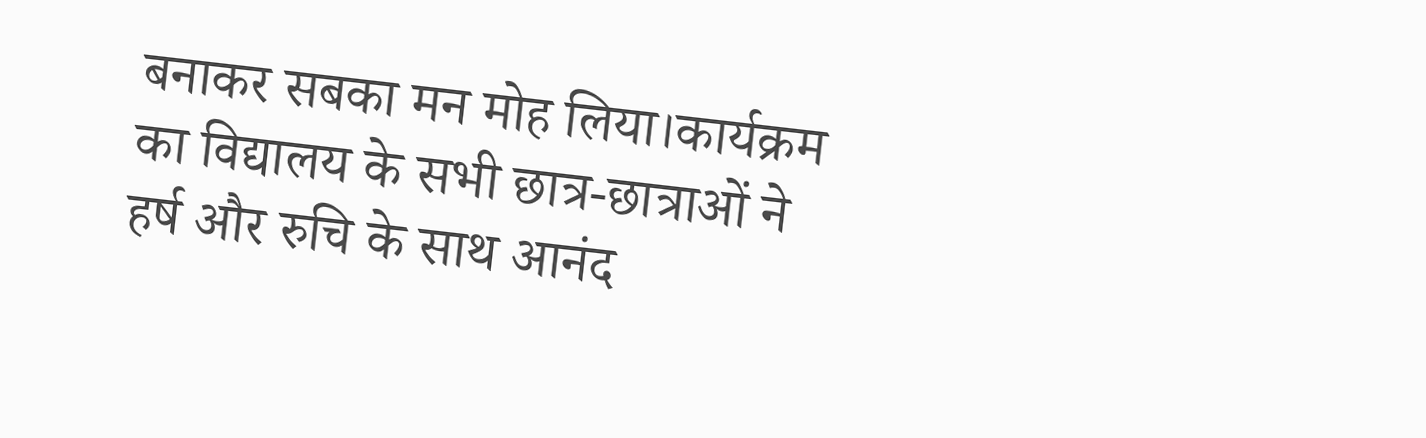बनाकर सबका मन मोह लिया।कार्यक्रम का विद्यालय के सभी छात्र-छात्राओं ने हर्ष और रुचि के साथ आनंद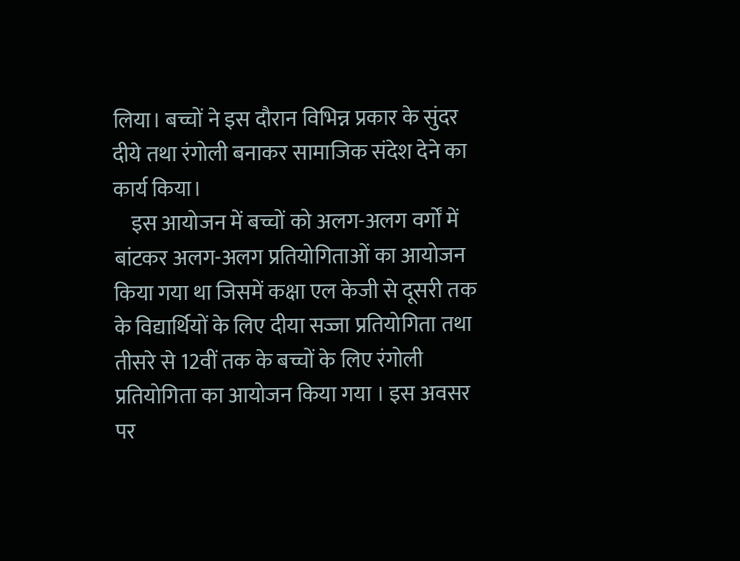लिया। बच्चों ने इस दौरान विभिन्न प्रकार के सुंदर दीये तथा रंगोली बनाकर सामाजिक संदेश देने का कार्य किया।
    इस आयोजन में बच्चों को अलग-अलग वर्गों में बांटकर अलग-अलग प्रतियोगिताओं का आयोजन किया गया था जिसमें कक्षा एल केजी से दूसरी तक के विद्यार्थियों के लिए दीया सज्जा प्रतियोगिता तथा तीसरे से 12वीं तक के बच्चों के लिए रंगोली प्रतियोगिता का आयोजन किया गया । इस अवसर पर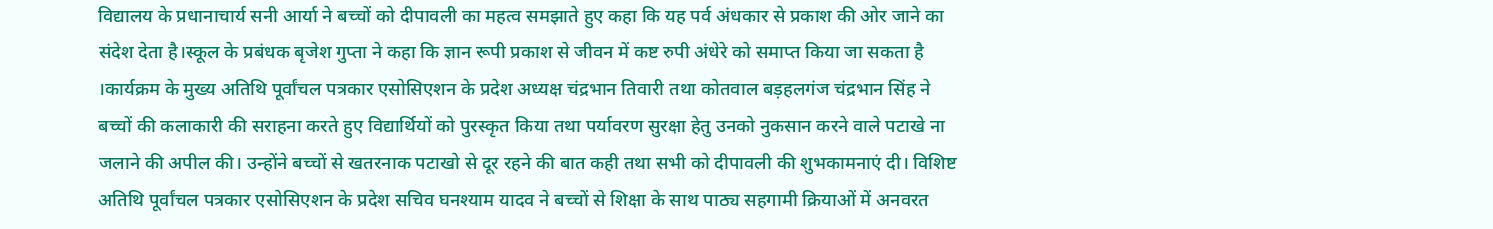विद्यालय के प्रधानाचार्य सनी आर्या ने बच्चों को दीपावली का महत्व समझाते हुए कहा कि यह पर्व अंधकार से प्रकाश की ओर जाने का संदेश देता है।स्कूल के प्रबंधक बृजेश गुप्ता ने कहा कि ज्ञान रूपी प्रकाश से जीवन में कष्ट रुपी अंधेरे को समाप्त किया जा सकता है ।कार्यक्रम के मुख्य अतिथि पूर्वांचल पत्रकार एसोसिएशन के प्रदेश अध्यक्ष चंद्रभान तिवारी तथा कोतवाल बड़हलगंज चंद्रभान सिंह ने बच्चों की कलाकारी की सराहना करते हुए विद्यार्थियों को पुरस्कृत किया तथा पर्यावरण सुरक्षा हेतु उनको नुकसान करने वाले पटाखे ना जलाने की अपील की। उन्होंने बच्चों से खतरनाक पटाखो से दूर रहने की बात कही तथा सभी को दीपावली की शुभकामनाएं दी। विशिष्ट अतिथि पूर्वांचल पत्रकार एसोसिएशन के प्रदेश सचिव घनश्याम यादव ने बच्चों से शिक्षा के साथ पाठ्य सहगामी क्रियाओं में अनवरत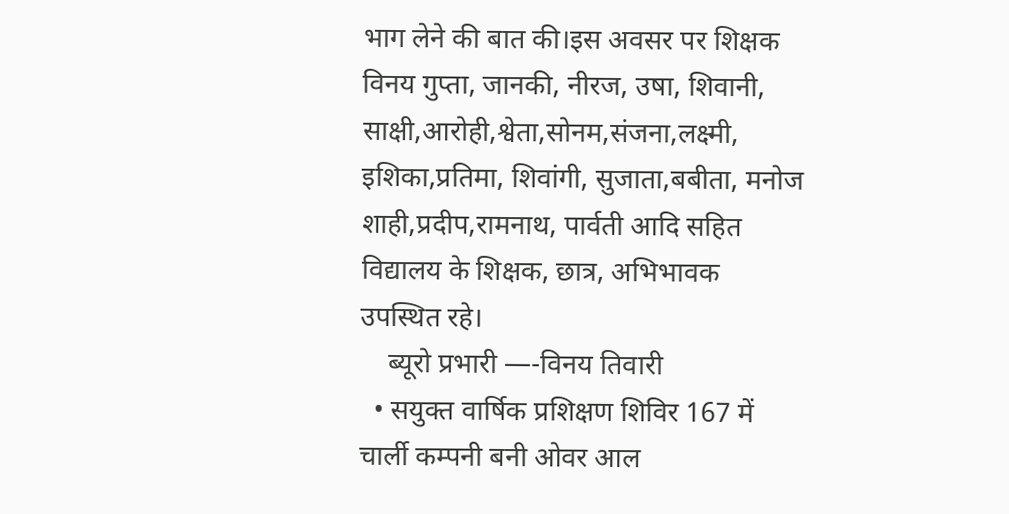भाग लेने की बात की।इस अवसर पर शिक्षक विनय गुप्ता, जानकी, नीरज, उषा, शिवानी, साक्षी,आरोही,श्वेता,सोनम,संजना,लक्ष्मी, इशिका,प्रतिमा, शिवांगी, सुजाता,बबीता, मनोज शाही,प्रदीप,रामनाथ, पार्वती आदि सहित विद्यालय के शिक्षक, छात्र, अभिभावक उपस्थित रहे।
    ब्यूरो प्रभारी —-विनय तिवारी
  • सयुक्त वार्षिक प्रशिक्षण शिविर 167 में चार्ली कम्पनी बनी ओवर आल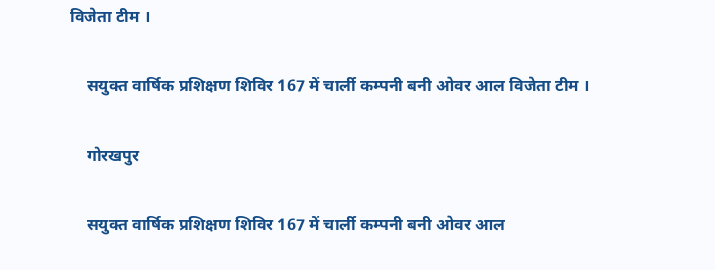विजेता टीम ।

    सयुक्त वार्षिक प्रशिक्षण शिविर 167 में चार्ली कम्पनी बनी ओवर आल विजेता टीम ।

    गोरखपुर

    सयुक्त वार्षिक प्रशिक्षण शिविर 167 में चार्ली कम्पनी बनी ओवर आल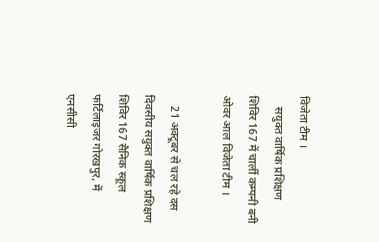विजेता टीम ।
    सयुक्त वार्षिक प्रशिक्षण शिविर 167 में चार्ली कम्पनी बनी ओवर आल विजेता टीम ।

    21 अक्टूबर से चल रहे दस दिवसीय सयुक्त वार्षिक प्रशिक्षण शिविर 167 सैनिक स्कूल फर्टिलाइजर गोरखपुर, में एनसीसी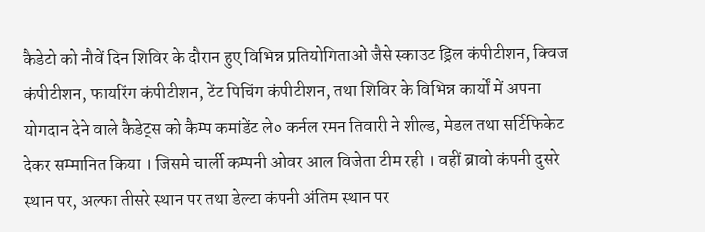कैडेटो को नौवें दिन शिविर के दौरान हुए विभिन्न प्रतियोगिताओं जैसे स्काउट ड्रिल कंपीटीशन, क्विज कंपीटीशन, फायरिंग कंपीटीशन, टेंट पिचिंग कंपीटीशन, तथा शिविर के विभिन्न कार्यों में अपना योगदान देने वाले कैडेट्स को कैम्प कमांडेंट ले० कर्नल रमन तिवारी ने शील्ड, मेडल तथा सर्टिफिकेट देकर सम्मानित किया । जिसमे चार्ली कम्पनी ओवर आल विजेता टीम रही । वहीं ब्रावो कंपनी दुसरे स्थान पर, अल्फा तीसरे स्थान पर तथा डेल्टा कंपनी अंतिम स्थान पर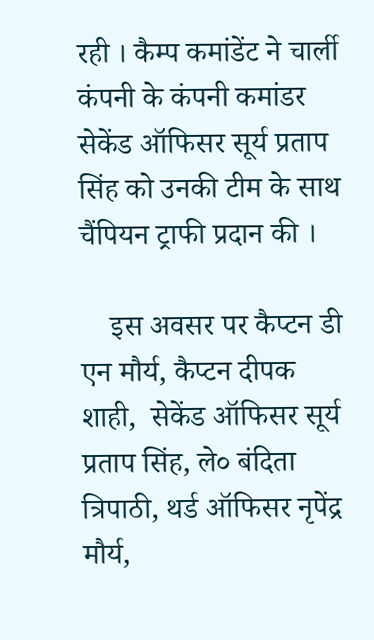रही । कैम्प कमांडेंट ने चार्ली कंपनी के कंपनी कमांडर सेकेंड ऑफिसर सूर्य प्रताप सिंह को उनकी टीम के साथ चैंपियन ट्राफी प्रदान की ।

    इस अवसर पर कैप्टन डी एन मौर्य, कैप्टन दीपक शाही,  सेकेंड ऑफिसर सूर्य प्रताप सिंह, ले० बंदिता त्रिपाठी, थर्ड ऑफिसर नृपेंद्र मौर्य,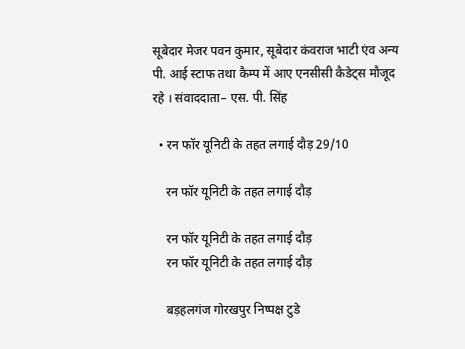सूबेदार मेजर पवन कुमार, सूबेदार कंवराज भाटी एंव अन्य पी. आई स्टाफ तथा कैम्प में आए एनसीसी कैडेट्स मौजूद रहे । संवाददाता– एस. पी. सिंह

  • रन फॉर यूनिटी के तहत लगाई दौड़ 29/10

    रन फॉर यूनिटी के तहत लगाई दौड़

    रन फॉर यूनिटी के तहत लगाई दौड़
    रन फॉर यूनिटी के तहत लगाई दौड़

    बड़हलगंज गोरखपुर निष्पक्ष टुडे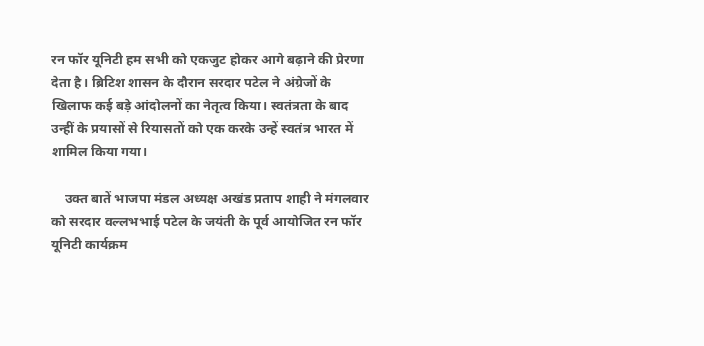रन फॉर यूनिटी हम सभी को एकजुट होकर आगे बढ़ाने की प्रेरणा देता है। ब्रिटिश शासन के दौरान सरदार पटेल ने अंग्रेजों के खिलाफ कई बड़े आंदोलनों का नेतृत्व किया। स्वतंत्रता के बाद उन्हीं के प्रयासों से रियासतों को एक करके उन्हें स्वतंत्र भारत में शामिल किया गया।

    उक्त बातें भाजपा मंडल अध्यक्ष अखंड प्रताप शाही ने मंगलवार को सरदार वल्लभभाई पटेल के जयंती के पूर्व आयोजित रन फॉर यूनिटी कार्यक्रम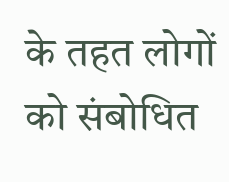के तहत लोगों को संबोधित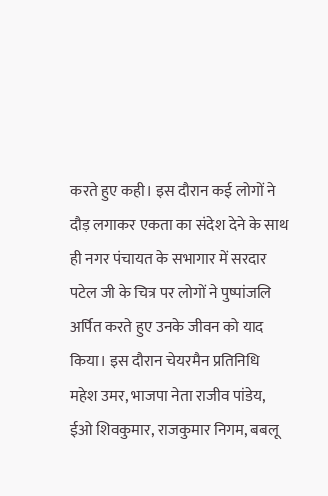करते हुए कही। इस दौरान कई लोगों ने दौड़ लगाकर एकता का संदेश देने के साथ ही नगर पंचायत के सभागार में सरदार पटेल जी के चित्र पर लोगों ने पुष्पांजलि अर्पित करते हुए उनके जीवन को याद किया। इस दौरान चेयरमैन प्रतिनिधि महेश उमर, भाजपा नेता राजीव पांडेय, ईओ शिवकुमार, राजकुमार निगम, बबलू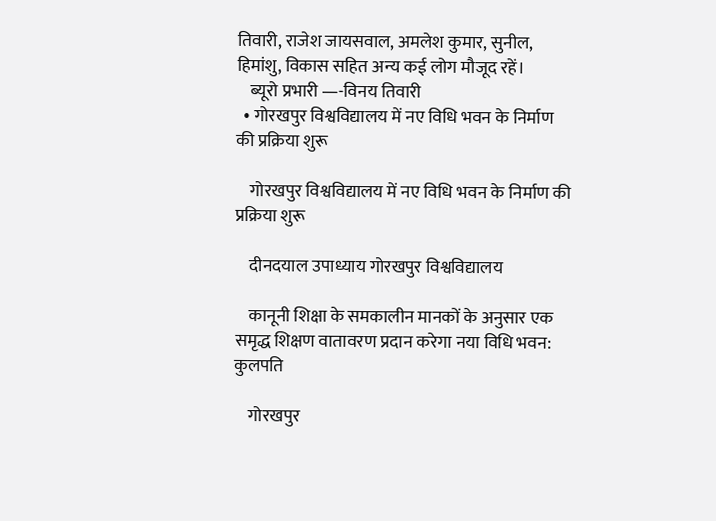तिवारी, राजेश जायसवाल, अमलेश कुमार, सुनील, हिमांशु, विकास सहित अन्य कई लोग मौजूद रहें।
    ब्यूरो प्रभारी —-विनय तिवारी
  • गोरखपुर विश्वविद्यालय में नए विधि भवन के निर्माण की प्रक्रिया शुरू

    गोरखपुर विश्वविद्यालय में नए विधि भवन के निर्माण की प्रक्रिया शुरू

    दीनदयाल उपाध्याय गोरखपुर विश्वविद्यालय

    कानूनी शिक्षा के समकालीन मानकों के अनुसार एक समृद्ध शिक्षण वातावरण प्रदान करेगा नया विधि भवन: कुलपति

    गोरखपुर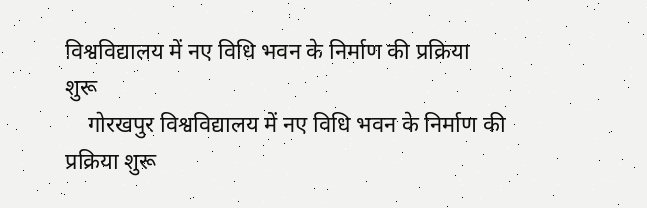विश्वविद्यालय में नए विधि भवन के निर्माण की प्रक्रिया शुरू
    गोरखपुर विश्वविद्यालय में नए विधि भवन के निर्माण की प्रक्रिया शुरू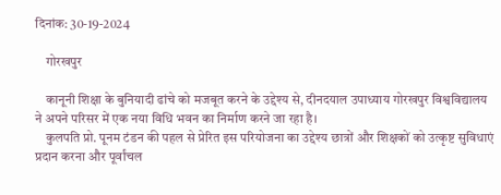दिनांक: 30-19-2024

    गोरखपुर

    कानूनी शिक्षा के बुनियादी ढांचे को मजबूत करने के उद्देश्य से, दीनदयाल उपाध्याय गोरखपुर विश्वविद्यालय ने अपने परिसर में एक नया विधि भवन का निर्माण करने जा रहा है।
    कुलपति प्रो. पूनम टंडन की पहल से प्रेरित इस परियोजना का उद्देश्य छात्रों और शिक्षकों को उत्कृष्ट सुविधाएं प्रदान करना और पूर्वांचल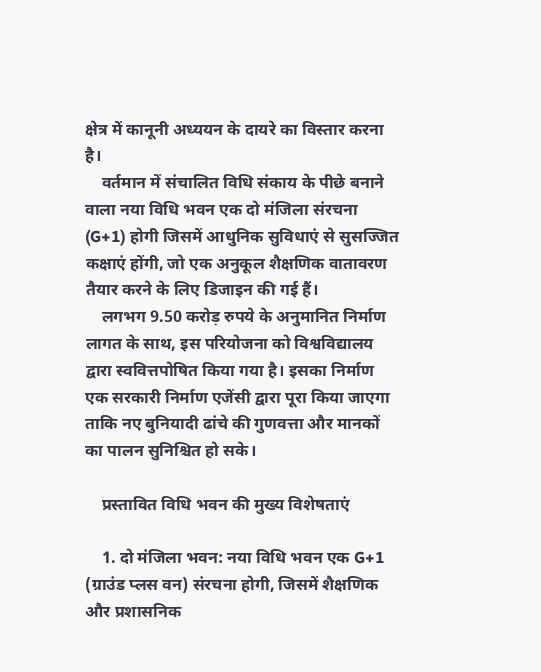क्षेत्र में कानूनी अध्ययन के दायरे का विस्तार करना है।
    वर्तमान में संचालित विधि संकाय के पीछे बनाने वाला नया विधि भवन एक दो मंजिला संरचना (G+1) होगी जिसमें आधुनिक सुविधाएं से सुसज्जित कक्षाएं होंगी, जो एक अनुकूल शैक्षणिक वातावरण तैयार करने के लिए डिजाइन की गई हैं।
    लगभग 9.50 करोड़ रुपये के अनुमानित निर्माण लागत के साथ, इस परियोजना को विश्वविद्यालय द्वारा स्ववित्तपोषित किया गया है। इसका निर्माण एक सरकारी निर्माण एजेंसी द्वारा पूरा किया जाएगा ताकि नए बुनियादी ढांचे की गुणवत्ता और मानकों का पालन सुनिश्चित हो सके।

    प्रस्तावित विधि भवन की मुख्य विशेषताएं

    1. दो मंजिला भवन: नया विधि भवन एक G+1 (ग्राउंड प्लस वन) संरचना होगी, जिसमें शैक्षणिक और प्रशासनिक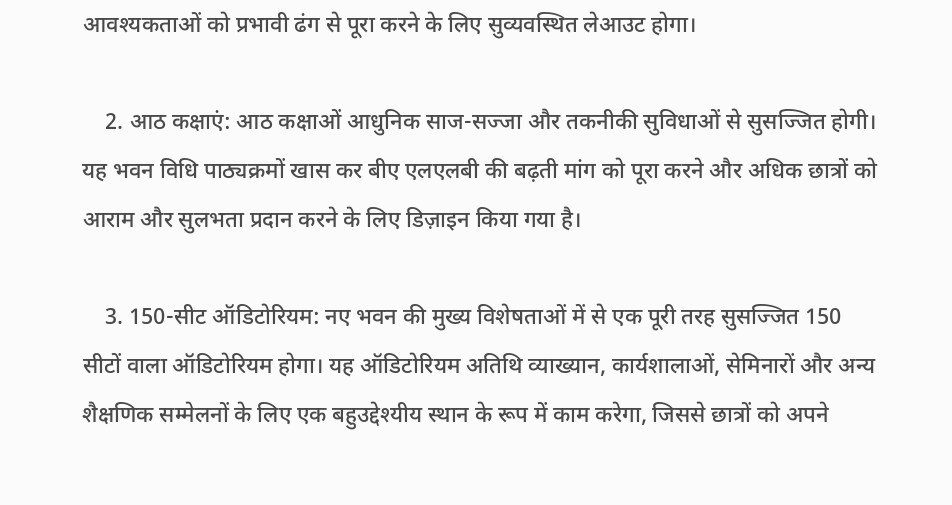आवश्यकताओं को प्रभावी ढंग से पूरा करने के लिए सुव्यवस्थित लेआउट होगा।

    2. आठ कक्षाएं: आठ कक्षाओं आधुनिक साज-सज्जा और तकनीकी सुविधाओं से सुसज्जित होगी। यह भवन विधि पाठ्यक्रमों खास कर बीए एलएलबी की बढ़ती मांग को पूरा करने और अधिक छात्रों को आराम और सुलभता प्रदान करने के लिए डिज़ाइन किया गया है।

    3. 150-सीट ऑडिटोरियम: नए भवन की मुख्य विशेषताओं में से एक पूरी तरह सुसज्जित 150 सीटों वाला ऑडिटोरियम होगा। यह ऑडिटोरियम अतिथि व्याख्यान, कार्यशालाओं, सेमिनारों और अन्य शैक्षणिक सम्मेलनों के लिए एक बहुउद्देश्यीय स्थान के रूप में काम करेगा, जिससे छात्रों को अपने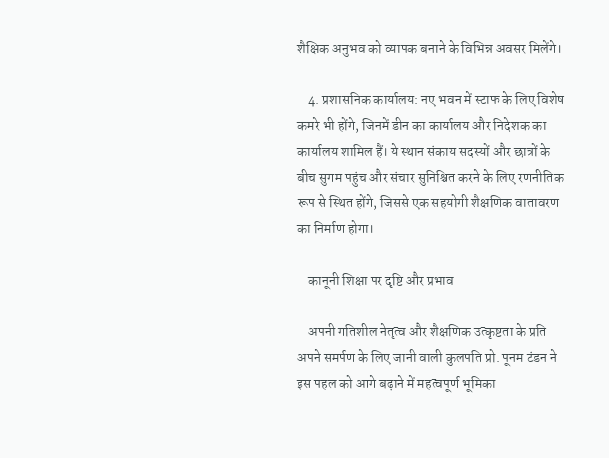शैक्षिक अनुभव को व्यापक बनाने के विभिन्न अवसर मिलेंगे।

    4. प्रशासनिक कार्यालय: नए भवन में स्टाफ के लिए विशेष कमरे भी होंगे, जिनमें डीन का कार्यालय और निदेशक का कार्यालय शामिल हैं। ये स्थान संकाय सदस्यों और छात्रों के बीच सुगम पहुंच और संचार सुनिश्चित करने के लिए रणनीतिक रूप से स्थित होंगे, जिससे एक सहयोगी शैक्षणिक वातावरण का निर्माण होगा।

    कानूनी शिक्षा पर दृष्टि और प्रभाव

    अपनी गतिशील नेतृत्व और शैक्षणिक उत्कृष्टता के प्रति अपने समर्पण के लिए जानी वाली कुलपति प्रो. पूनम टंडन ने इस पहल को आगे बढ़ाने में महत्वपूर्ण भूमिका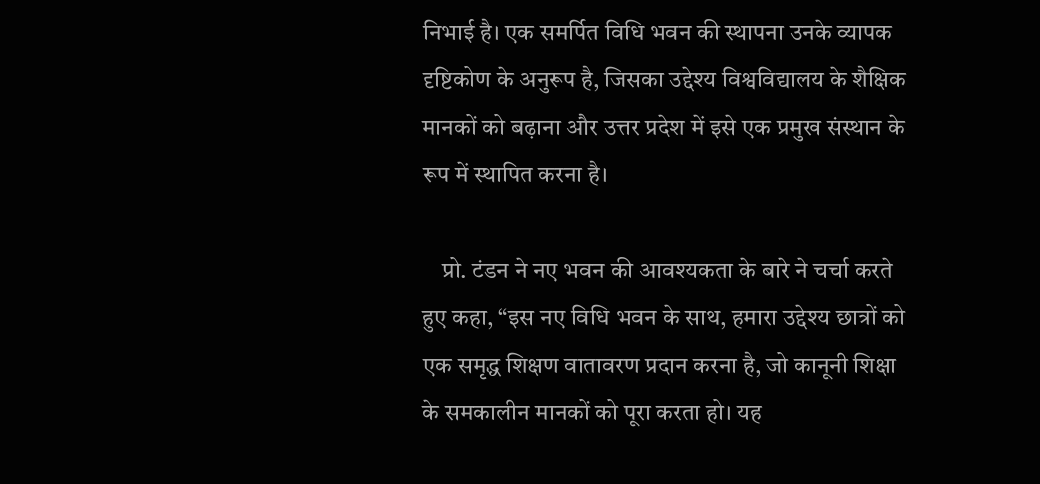निभाई है। एक समर्पित विधि भवन की स्थापना उनके व्यापक दृष्टिकोण के अनुरूप है, जिसका उद्देश्य विश्वविद्यालय के शैक्षिक मानकों को बढ़ाना और उत्तर प्रदेश में इसे एक प्रमुख संस्थान के रूप में स्थापित करना है।

    प्रो. टंडन ने नए भवन की आवश्यकता के बारे ने चर्चा करते हुए कहा, “इस नए विधि भवन के साथ, हमारा उद्देश्य छात्रों को एक समृद्ध शिक्षण वातावरण प्रदान करना है, जो कानूनी शिक्षा के समकालीन मानकों को पूरा करता हो। यह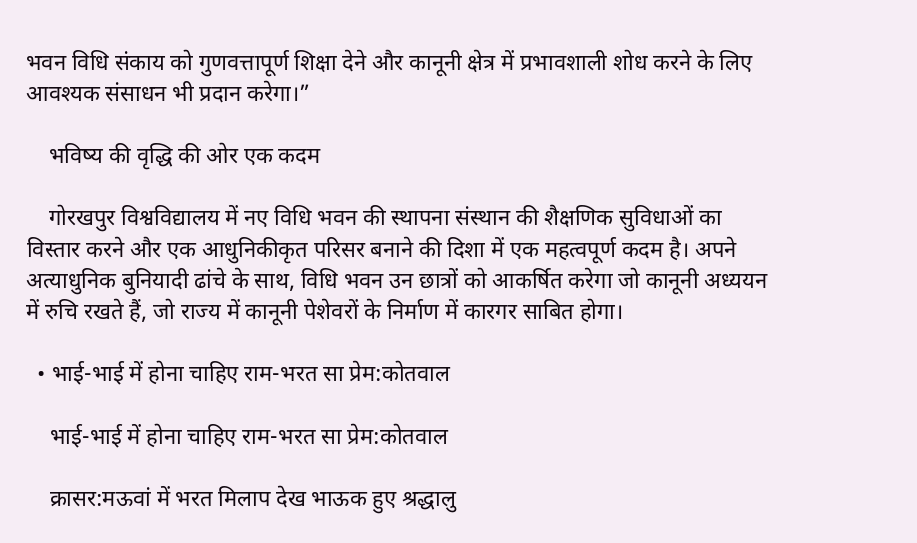भवन विधि संकाय को गुणवत्तापूर्ण शिक्षा देने और कानूनी क्षेत्र में प्रभावशाली शोध करने के लिए आवश्यक संसाधन भी प्रदान करेगा।”

    भविष्य की वृद्धि की ओर एक कदम

    गोरखपुर विश्वविद्यालय में नए विधि भवन की स्थापना संस्थान की शैक्षणिक सुविधाओं का विस्तार करने और एक आधुनिकीकृत परिसर बनाने की दिशा में एक महत्वपूर्ण कदम है। अपने अत्याधुनिक बुनियादी ढांचे के साथ, विधि भवन उन छात्रों को आकर्षित करेगा जो कानूनी अध्ययन में रुचि रखते हैं, जो राज्य में कानूनी पेशेवरों के निर्माण में कारगर साबित होगा।

  • भाई-भाई में होना चाहिए राम-भरत सा प्रेम:कोतवाल

    भाई-भाई में होना चाहिए राम-भरत सा प्रेम:कोतवाल

    क्रासर:मऊवां में भरत मिलाप देख भाऊक हुए श्रद्धालु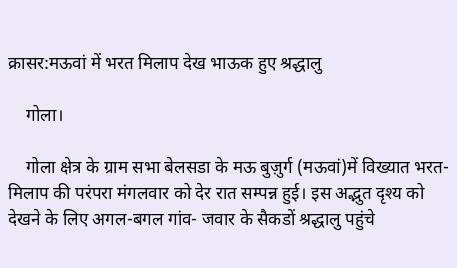क्रासर:मऊवां में भरत मिलाप देख भाऊक हुए श्रद्धालु

    गोला।

    गोला क्षेत्र के ग्राम सभा बेलसडा के मऊ बुज़ुर्ग (मऊवां)में विख्यात भरत-मिलाप की परंपरा मंगलवार को देर रात सम्पन्न हुई। इस अद्भुत दृश्य को देखने के लिए अगल-बगल गांव- जवार के सैकडों श्रद्धालु पहुंचे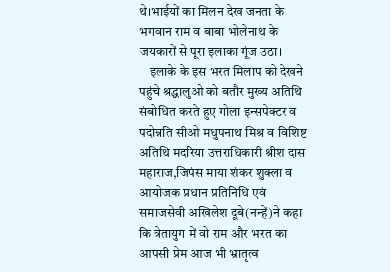थे।भाईयों का मिलन देख जनता के भगवान राम व बाबा भोलेनाथ के जयकारों से पूरा इलाका गूंज उठा।
    इलाके के इस भरत मिलाप को देखने पहुंचे श्रद्धालुओ को बतौर मुख्य अतिथि संबोधित करते हुए गोला इन्सपेक्टर व पदोन्नति सीओ मधुपनाथ मिश्र व विशिष्ट अतिथि मदरिया उत्तराधिकारी श्रीश दास महाराज,जिपंस माया शंकर शुक्ला व आयोजक प्रधान प्रतिनिधि एवं समाजसेवी अखिलेश दूबे(नन्हें)ने कहा कि त्रेतायुग में वो राम और भरत का आपसी प्रेम आज भी भ्रातृत्व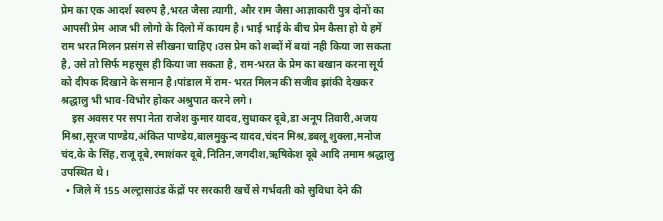प्रेम का एक आदर्श स्वरुप है,भरत जैसा त्यागी, और राम जैसा आज्ञाकारी पुत्र दोनों का आपसी प्रेम आज भी लोगो के दिलो में कायम है। भाई भाई के बीच प्रेम कैसा हो ये हमें राम भरत मिलन प्रसंग से सीखना चाहिए ।उस प्रेम को शब्दों में बयां नही किया जा सकता है, उसे तो सिर्फ महसूस ही किया जा सकता है, राम-भरत के प्रेम का बखान करना सूर्य को दीपक दिखाने के समान है।पांडाल में राम- भरत मिलन की सजीव झांकी देखकर श्रद्धालु भी भाव-विभोर होकर अश्रुपात करने लगे।
    इस अवसर पर सपा नेता राजेश कुमार यादव,सुधाकर दूबे,डा अनूप तिवारी,अजय मिश्रा,सूरज पाण्डेय,अंकित पाण्डेय,बालमुकुन्द यादव,चंदन मिश्र,डबलू शुक्ला,मनोज चंद,के के सिंह,राजू दूबे,रमाशंकर दूबे,नितिन,जगदीश,ऋषिकेश दूबे आदि तमाम श्रद्धालु उपस्थित थे।
  • जिले में 155 अल्ट्रासाउंड केंद्रों पर सरकारी खर्चे से गर्भवती को सुविधा देने की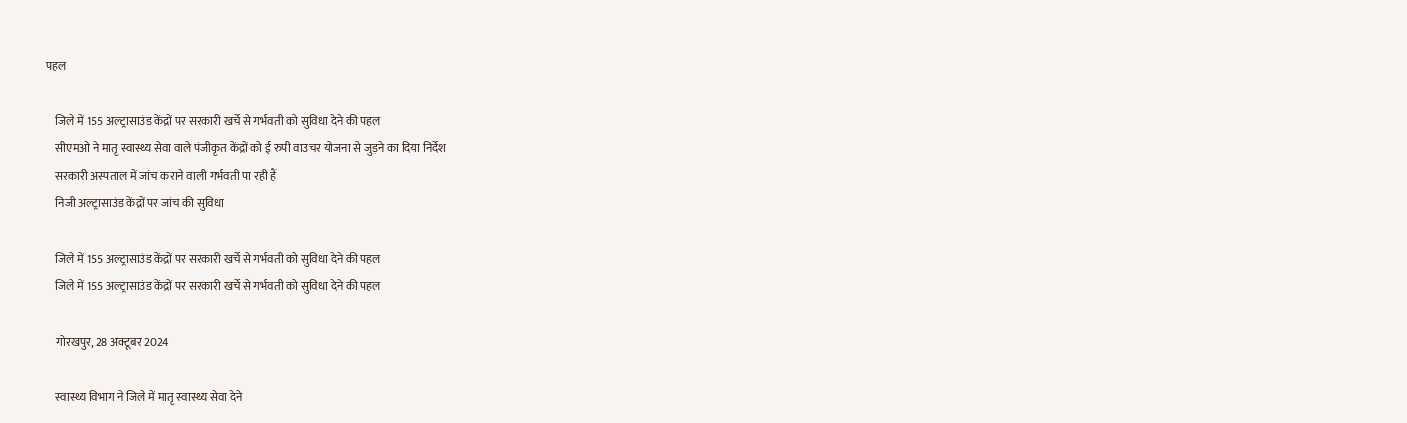पहल

    जिले में 155 अल्ट्रासाउंड केंद्रों पर सरकारी खर्चे से गर्भवती को सुविधा देने की पहल
    सीएमओ ने मातृ स्वास्थ्य सेवा वाले पंजीकृत केंद्रों को ई रुपी वाउचर योजना से जुड़ने का दिया निर्देश
    सरकारी अस्पताल में जांच कराने वाली गर्भवती पा रही हैं
    निजी अल्ट्रासाउंड केंद्रों पर जांच की सुविधा

    जिले में 155 अल्ट्रासाउंड केंद्रों पर सरकारी खर्चे से गर्भवती को सुविधा देने की पहल
    जिले में 155 अल्ट्रासाउंड केंद्रों पर सरकारी खर्चे से गर्भवती को सुविधा देने की पहल

    गोरखपुर, 28 अक्टूबर 2024

    स्वास्थ्य विभाग ने जिले में मातृ स्वास्थ्य सेवा देने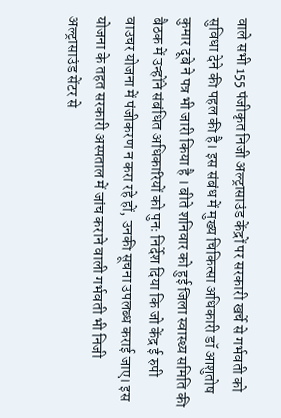वाले सभी 155 पंजीकृत निजी अल्ट्रासाउंड केंद्रों पर सरकारी खर्चे से गर्भवती को सुविधा देने की पहल की है। इस संबंध में मुख्य चिकित्सा अधिकारी डॉ आशुतोष कुमार दूबे ने पत्र भी जारी किया है । बीते शनिवार को हुई जिला स्वास्थ्य समिति की बैठक में उन्होंने संबंधित अधिकारियों को पुनः निर्देश दिया कि जो केंद्र ई रुपी वाउचर योजना में पंजीकरण न करा रहे हों, उनकी सूचना उपलब्ध कराई जाए। इस योजना के तहत सरकारी अस्पताल में जांच कराने वाली गर्भवती भी निजी अल्ट्रासाउंड सेंटर से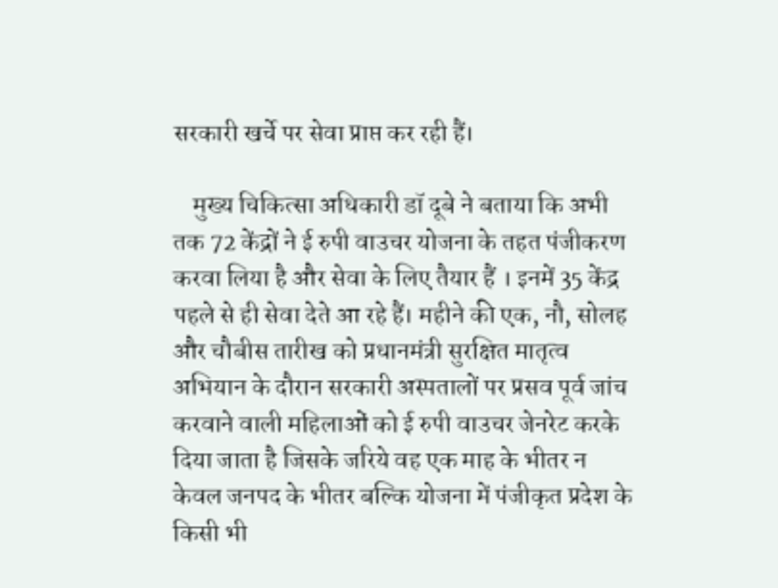सरकारी खर्चे पर सेवा प्राप्त कर रही हैं।

    मुख्य चिकित्सा अधिकारी डॉ दूबे ने बताया कि अभी तक 72 केंद्रों ने ई रुपी वाउचर योजना के तहत पंजीकरण करवा लिया है और सेवा के लिए तैयार हैं । इनमें 35 केंद्र पहले से ही सेवा देते आ रहे हैं। महीने की एक, नौ, सोलह और चौबीस तारीख को प्रधानमंत्री सुरक्षित मातृत्व अभियान के दौरान सरकारी अस्पतालों पर प्रसव पूर्व जांच करवाने वाली महिलाओं को ई रुपी वाउचर जेनरेट करके दिया जाता है जिसके जरिये वह एक माह के भीतर न केवल जनपद के भीतर बल्कि योजना में पंजीकृत प्रदेश के किसी भी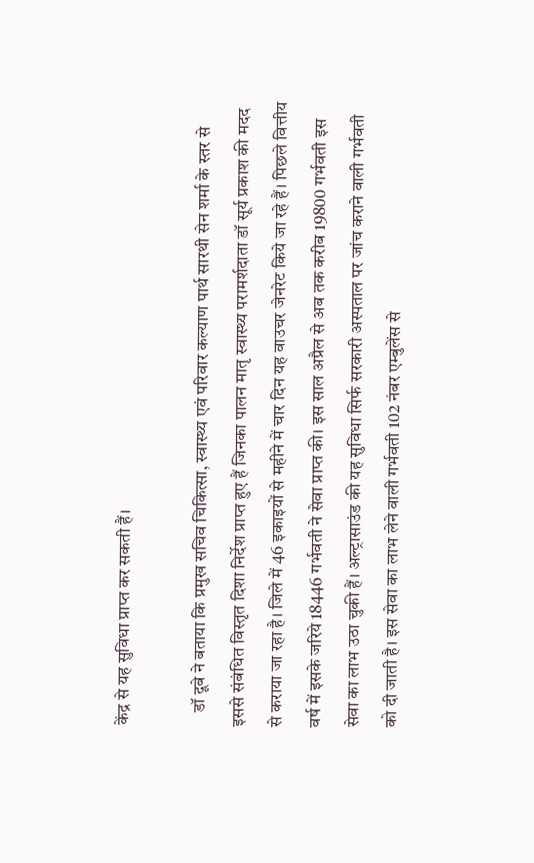केंद्र से यह सुविधा प्राप्त कर सकती हैं।

    डॉ दूबे ने बताया कि प्रमुख सचिव चिकित्सा, स्वास्थ्य एवं परिवार कल्याण पार्थ सारथी सेन शर्मा के स्तर से इससे संबंधित विस्तृत दिशा निर्देश प्राप्त हुए हैं जिनका पालन मातृ स्वास्थ्य परामर्शदाता डॉ सूर्य प्रकाश की मदद से कराया जा रहा है। जिले में 46 इकाइयों से महीने में चार दिन यह वाउचर जेनरेट किये जा रहे हैं। पिछले वित्तीय वर्ष में इसके जरिये 18446 गर्भवती ने सेवा प्राप्त की। इस साल अप्रैल से अब तक करीब 19800 गर्भवती इस सेवा का लाभ उठा चुकी हैं। अल्ट्रासाउंड की यह सुविधा सिर्फ सरकारी अस्पताल पर जांच कराने वाली गर्भवती को दी जाती है। इस सेवा का लाभ लेने वाली गर्भवती 102 नंबर एम्बुलेंस से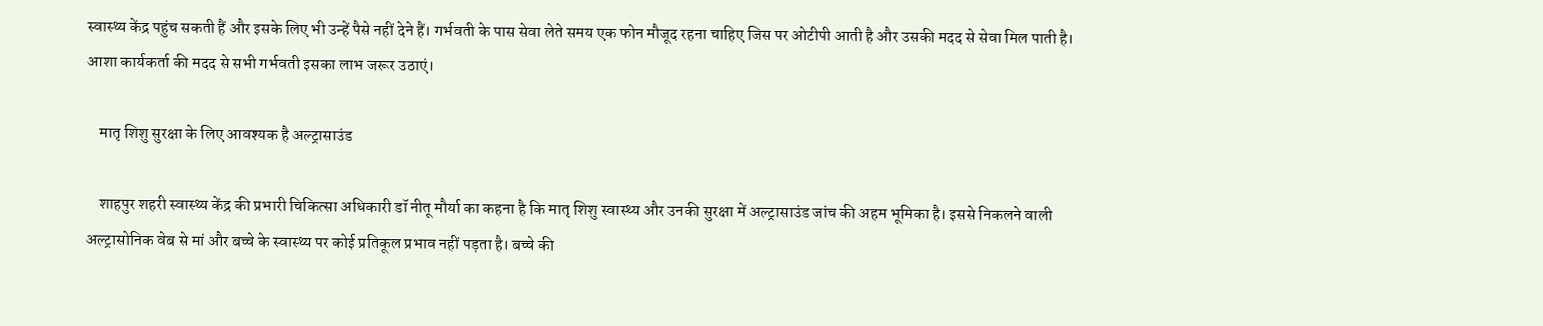स्वास्थ्य केंद्र पहुंच सकती हैं और इसके लिए भी उन्हें पैसे नहीं देने हैं। गर्भवती के पास सेवा लेते समय एक फोन मौजूद रहना चाहिए जिस पर ओटीपी आती है और उसकी मदद से सेवा मिल पाती है। आशा कार्यकर्ता की मदद से सभी गर्भवती इसका लाभ जरूर उठाएं।

    मातृ शिशु सुरक्षा के लिए आवश्यक है अल्ट्रासाउंड

    शाहपुर शहरी स्वास्थ्य केंद्र की प्रभारी चिकित्सा अधिकारी डॉ नीतू मौर्या का कहना है कि मातृ शिशु स्वास्थ्य और उनकी सुरक्षा में अल्ट्रासाउंड जांच की अहम भूमिका है। इससे निकलने वाली अल्ट्रासोनिक वेब से मां और बच्चे के स्वास्थ्य पर कोई प्रतिकूल प्रभाव नहीं पड़ता है। बच्चे की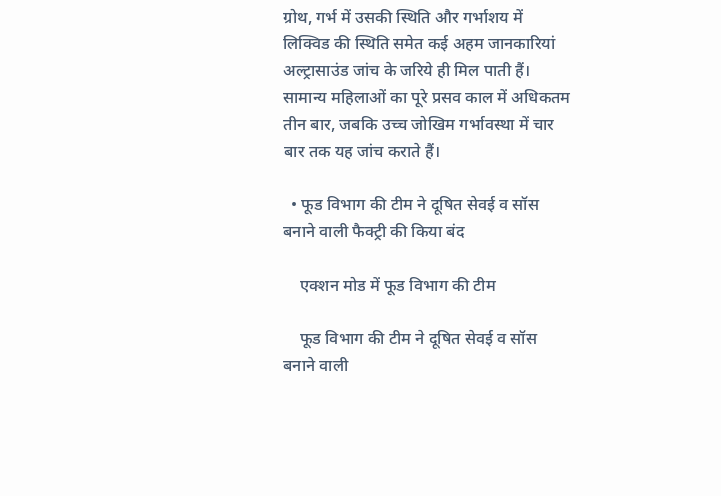ग्रोथ, गर्भ में उसकी स्थिति और गर्भाशय में लिक्विड की स्थिति समेत कई अहम जानकारियां अल्ट्रासाउंड जांच के जरिये ही मिल पाती हैं। सामान्य महिलाओं का पूरे प्रसव काल में अधिकतम तीन बार, जबकि उच्च जोखिम गर्भावस्था में चार बार तक यह जांच कराते हैं।

  • फूड विभाग की टीम ने दूषित सेवई व सॉस बनाने वाली फैक्ट्री की किया बंद

    एक्शन मोड में फूड विभाग की टीम

    फूड विभाग की टीम ने दूषित सेवई व सॉस बनाने वाली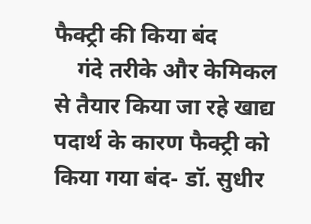फैक्ट्री की किया बंद
    गंदे तरीके और केमिकल से तैयार किया जा रहे खाद्य पदार्थ के कारण फैक्ट्री को किया गया बंद- डॉ. सुधीर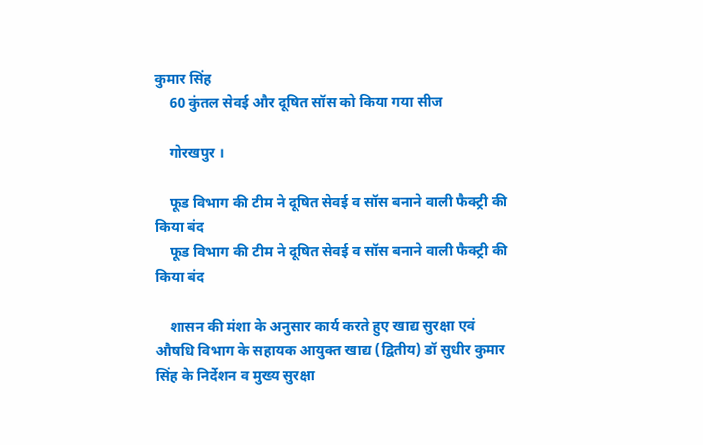कुमार सिंह
    60 कुंतल सेवई और दूषित सॉस को किया गया सीज

    गोरखपुर ।

    फूड विभाग की टीम ने दूषित सेवई व सॉस बनाने वाली फैक्ट्री की किया बंद
    फूड विभाग की टीम ने दूषित सेवई व सॉस बनाने वाली फैक्ट्री की किया बंद

    शासन की मंशा के अनुसार कार्य करते हुए खाद्य सुरक्षा एवं औषधि विभाग के सहायक आयुक्त खाद्य (द्वितीय) डॉ सुधीर कुमार सिंह के निर्देशन व मुख्य सुरक्षा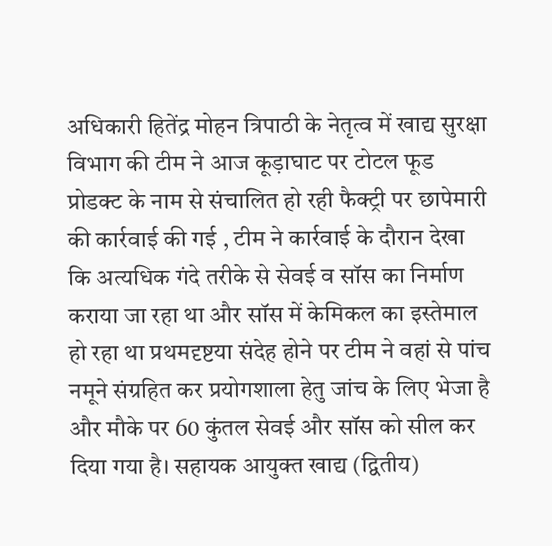अधिकारी हितेंद्र मोहन त्रिपाठी के नेतृत्व में खाद्य सुरक्षा विभाग की टीम ने आज कूड़ाघाट पर टोटल फूड प्रोडक्ट के नाम से संचालित हो रही फैक्ट्री पर छापेमारी की कार्रवाई की गई , टीम ने कार्रवाई के दौरान देखा कि अत्यधिक गंदे तरीके से सेवई व सॉस का निर्माण कराया जा रहा था और सॉस में केमिकल का इस्तेमाल हो रहा था प्रथमदृष्टया संदेह होने पर टीम ने वहां से पांच नमूने संग्रहित कर प्रयोगशाला हेतु जांच के लिए भेजा है और मौके पर 60 कुंतल सेवई और सॉस को सील कर दिया गया है। सहायक आयुक्त खाद्य (द्वितीय)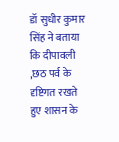डॉ सुधीर कुमार सिंह ने बताया कि दीपावली ,छठ पर्व के दृष्टिगत रखते हुए शासन के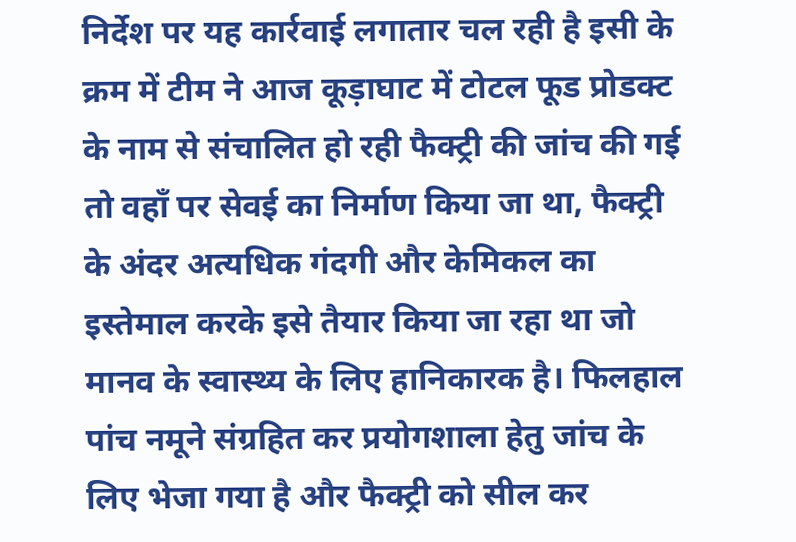निर्देश पर यह कार्रवाई लगातार चल रही है इसी के क्रम में टीम ने आज कूड़ाघाट में टोटल फूड प्रोडक्ट के नाम से संचालित हो रही फैक्ट्री की जांच की गई तो वहाँ पर सेवई का निर्माण किया जा था, फैक्ट्री के अंदर अत्यधिक गंदगी और केमिकल का इस्तेमाल करके इसे तैयार किया जा रहा था जो मानव के स्वास्थ्य के लिए हानिकारक है। फिलहाल पांच नमूने संग्रहित कर प्रयोगशाला हेतु जांच के लिए भेजा गया है और फैक्ट्री को सील कर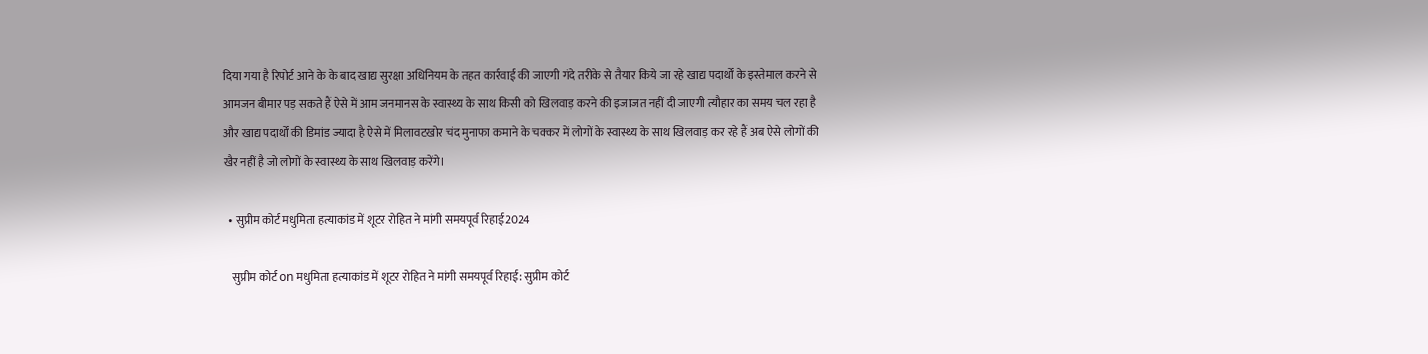दिया गया है रिपोर्ट आने के के बाद खाद्य सुरक्षा अधिनियम के तहत कार्रवाई की जाएगी गंदे तरीके से तैयार किये जा रहे खाद्य पदार्थों के इस्तेमाल करने से आमजन बीमार पड़ सकते हैं ऐसे में आम जनमानस के स्वास्थ्य के साथ किसी को खिलवाड़ करने की इजाजत नहीं दी जाएगी त्यौहार का समय चल रहा है और खाद्य पदार्थों की डिमांड ज्यादा है ऐसे में मिलावटखोर चंद मुनाफा कमाने के चक्कर में लोगों के स्वास्थ्य के साथ खिलवाड़ कर रहे हैं अब ऐसे लोगों की खैर नहीं है जो लोगों के स्वास्थ्य के साथ खिलवाड़ करेंगे।

  • सुप्रीम कोर्ट मधुमिता हत्याकांड में शूटर रोहित ने मांगी समयपूर्व रिहाई2024

    सुप्रीम कोर्ट on मधुमिता हत्याकांड में शूटर रोहित ने मांगी समयपूर्व रिहाई: सुप्रीम कोर्ट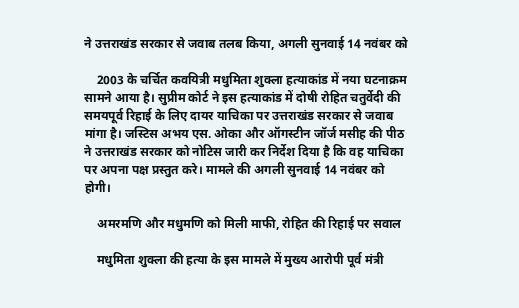ने उत्तराखंड सरकार से जवाब तलब किया, अगली सुनवाई 14 नवंबर को

    2003 के चर्चित कवयित्री मधुमिता शुक्ला हत्याकांड में नया घटनाक्रम सामने आया है। सुप्रीम कोर्ट ने इस हत्याकांड में दोषी रोहित चतुर्वेदी की समयपूर्व रिहाई के लिए दायर याचिका पर उत्तराखंड सरकार से जवाब मांगा है। जस्टिस अभय एस. ओका और ऑगस्टीन जॉर्ज मसीह की पीठ ने उत्तराखंड सरकार को नोटिस जारी कर निर्देश दिया है कि वह याचिका पर अपना पक्ष प्रस्तुत करे। मामले की अगली सुनवाई 14 नवंबर को होगी।

    अमरमणि और मधुमणि को मिली माफी, रोहित की रिहाई पर सवाल

    मधुमिता शुक्ला की हत्या के इस मामले में मुख्य आरोपी पूर्व मंत्री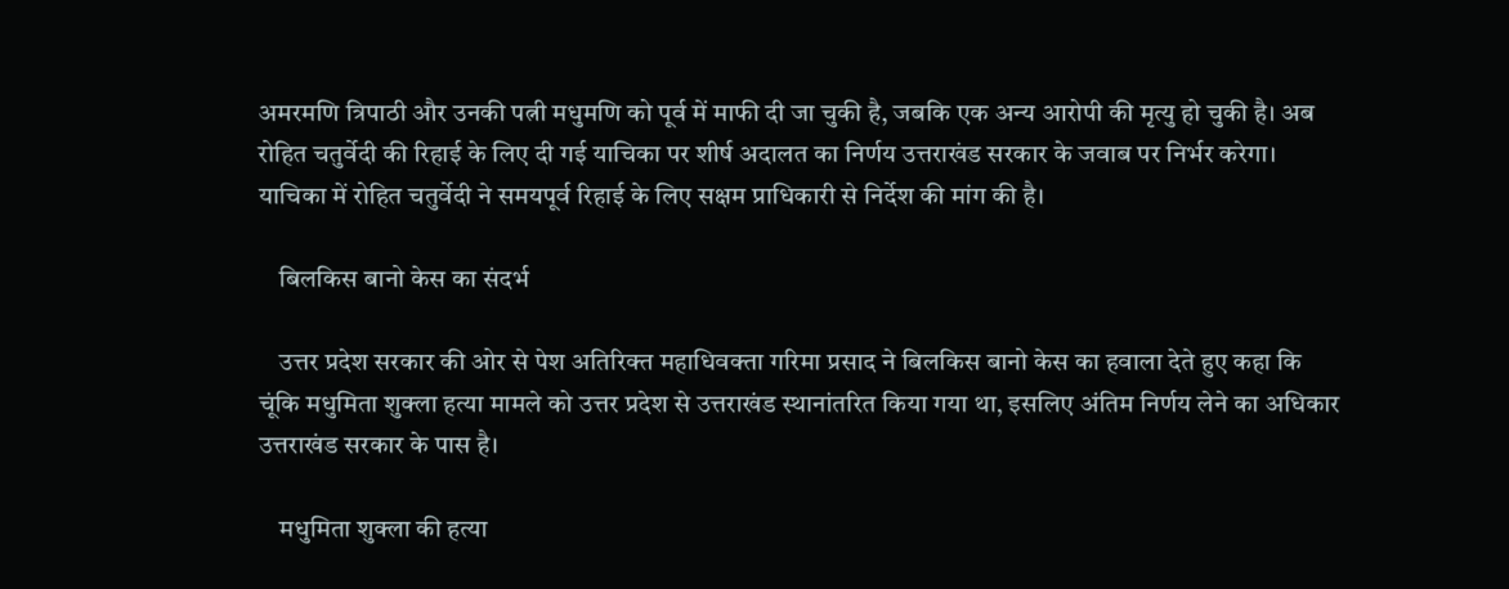अमरमणि त्रिपाठी और उनकी पत्नी मधुमणि को पूर्व में माफी दी जा चुकी है, जबकि एक अन्य आरोपी की मृत्यु हो चुकी है। अब रोहित चतुर्वेदी की रिहाई के लिए दी गई याचिका पर शीर्ष अदालत का निर्णय उत्तराखंड सरकार के जवाब पर निर्भर करेगा। याचिका में रोहित चतुर्वेदी ने समयपूर्व रिहाई के लिए सक्षम प्राधिकारी से निर्देश की मांग की है।

    बिलकिस बानो केस का संदर्भ

    उत्तर प्रदेश सरकार की ओर से पेश अतिरिक्त महाधिवक्ता गरिमा प्रसाद ने बिलकिस बानो केस का हवाला देते हुए कहा कि चूंकि मधुमिता शुक्ला हत्या मामले को उत्तर प्रदेश से उत्तराखंड स्थानांतरित किया गया था, इसलिए अंतिम निर्णय लेने का अधिकार उत्तराखंड सरकार के पास है।

    मधुमिता शुक्ला की हत्या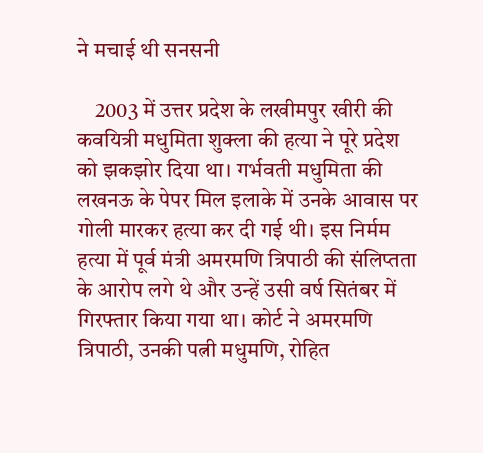ने मचाई थी सनसनी

    2003 में उत्तर प्रदेश के लखीमपुर खीरी की कवयित्री मधुमिता शुक्ला की हत्या ने पूरे प्रदेश को झकझोर दिया था। गर्भवती मधुमिता की लखनऊ के पेपर मिल इलाके में उनके आवास पर गोली मारकर हत्या कर दी गई थी। इस निर्मम हत्या में पूर्व मंत्री अमरमणि त्रिपाठी की संलिप्तता के आरोप लगे थे और उन्हें उसी वर्ष सितंबर में गिरफ्तार किया गया था। कोर्ट ने अमरमणि त्रिपाठी, उनकी पत्नी मधुमणि, रोहित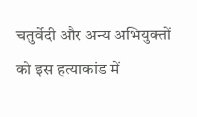चतुर्वेदी और अन्य अभियुक्तों को इस हत्याकांड में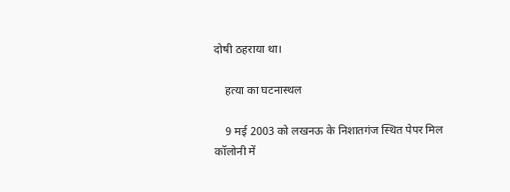दोषी ठहराया था।

    हत्या का घटनास्थल

    9 मई 2003 को लखनऊ के निशातगंज स्थित पेपर मिल कॉलोनी में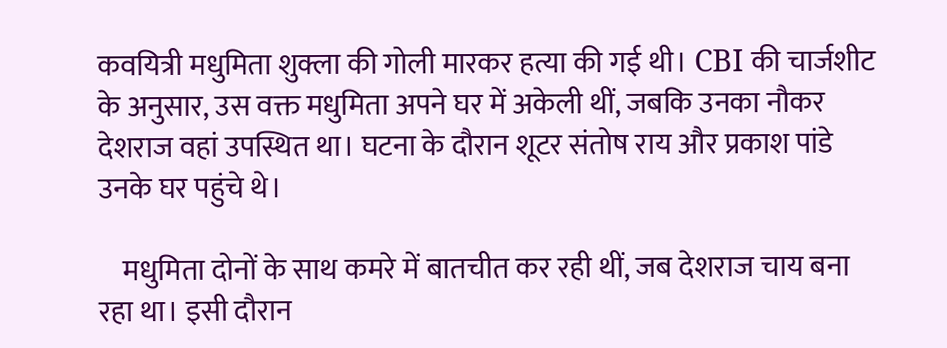कवयित्री मधुमिता शुक्ला की गोली मारकर हत्या की गई थी। CBI की चार्जशीट के अनुसार, उस वक्त मधुमिता अपने घर में अकेली थीं, जबकि उनका नौकर देशराज वहां उपस्थित था। घटना के दौरान शूटर संतोष राय और प्रकाश पांडे उनके घर पहुंचे थे।

    मधुमिता दोनों के साथ कमरे में बातचीत कर रही थीं, जब देशराज चाय बना रहा था। इसी दौरान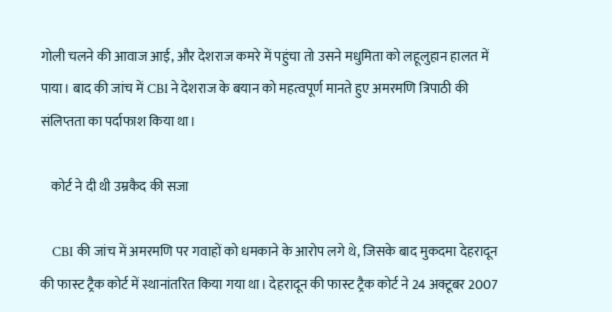गोली चलने की आवाज आई, और देशराज कमरे में पहुंचा तो उसने मधुमिता को लहूलुहान हालत में पाया। बाद की जांच में CBI ने देशराज के बयान को महत्वपूर्ण मानते हुए अमरमणि त्रिपाठी की संलिप्तता का पर्दाफाश किया था।

    कोर्ट ने दी थी उम्रकैद की सजा

    CBI की जांच में अमरमणि पर गवाहों को धमकाने के आरोप लगे थे, जिसके बाद मुकदमा देहरादून की फास्ट ट्रैक कोर्ट में स्थानांतरित किया गया था। देहरादून की फास्ट ट्रैक कोर्ट ने 24 अक्टूबर 2007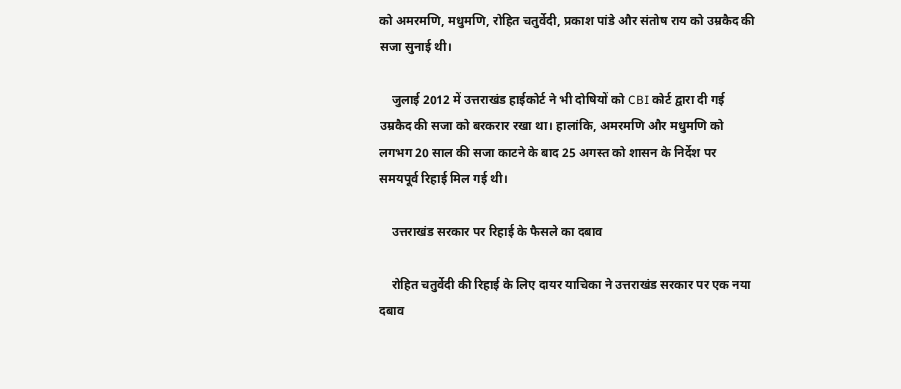को अमरमणि, मधुमणि, रोहित चतुर्वेदी, प्रकाश पांडे और संतोष राय को उम्रकैद की सजा सुनाई थी।

    जुलाई 2012 में उत्तराखंड हाईकोर्ट ने भी दोषियों को CBI कोर्ट द्वारा दी गई उम्रकैद की सजा को बरकरार रखा था। हालांकि, अमरमणि और मधुमणि को लगभग 20 साल की सजा काटने के बाद 25 अगस्त को शासन के निर्देश पर समयपूर्व रिहाई मिल गई थी।

    उत्तराखंड सरकार पर रिहाई के फैसले का दबाव

    रोहित चतुर्वेदी की रिहाई के लिए दायर याचिका ने उत्तराखंड सरकार पर एक नया दबाव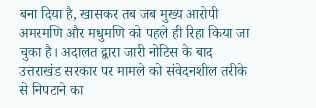बना दिया है, खासकर तब जब मुख्य आरोपी अमरमणि और मधुमणि को पहले ही रिहा किया जा चुका है। अदालत द्वारा जारी नोटिस के बाद उत्तराखंड सरकार पर मामले को संवेदनशील तरीके से निपटाने का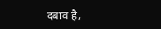दबाव है,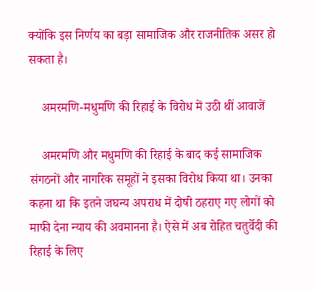क्योंकि इस निर्णय का बड़ा सामाजिक और राजनीतिक असर हो सकता है।

    अमरमणि-मधुमणि की रिहाई के विरोध में उठी थीं आवाजें

    अमरमणि और मधुमणि की रिहाई के बाद कई सामाजिक संगठनों और नागरिक समूहों ने इसका विरोध किया था। उनका कहना था कि इतने जघन्य अपराध में दोषी ठहराए गए लोगों को माफी देना न्याय की अवमानना है। ऐसे में अब रोहित चतुर्वेदी की रिहाई के लिए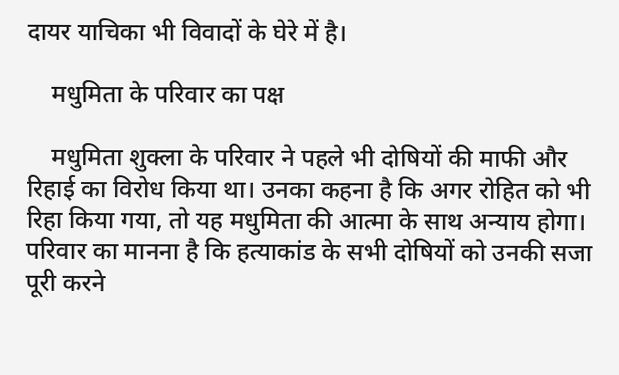दायर याचिका भी विवादों के घेरे में है।

    मधुमिता के परिवार का पक्ष

    मधुमिता शुक्ला के परिवार ने पहले भी दोषियों की माफी और रिहाई का विरोध किया था। उनका कहना है कि अगर रोहित को भी रिहा किया गया, तो यह मधुमिता की आत्मा के साथ अन्याय होगा। परिवार का मानना है कि हत्याकांड के सभी दोषियों को उनकी सजा पूरी करने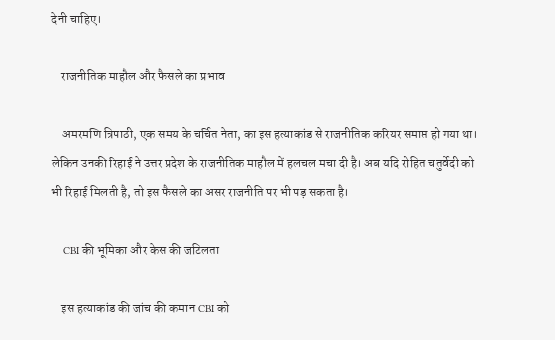देनी चाहिए।

    राजनीतिक माहौल और फैसले का प्रभाव

    अमरमणि त्रिपाठी, एक समय के चर्चित नेता, का इस हत्याकांड से राजनीतिक करियर समाप्त हो गया था। लेकिन उनकी रिहाई ने उत्तर प्रदेश के राजनीतिक माहौल में हलचल मचा दी है। अब यदि रोहित चतुर्वेदी को भी रिहाई मिलती है, तो इस फैसले का असर राजनीति पर भी पड़ सकता है।

    CBI की भूमिका और केस की जटिलता

    इस हत्याकांड की जांच की कमान CBI को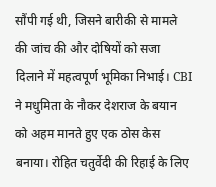सौंपी गई थी, जिसने बारीकी से मामले की जांच की और दोषियों को सजा दिलाने में महत्वपूर्ण भूमिका निभाई। CBI ने मधुमिता के नौकर देशराज के बयान को अहम मानते हुए एक ठोस केस बनाया। रोहित चतुर्वेदी की रिहाई के लिए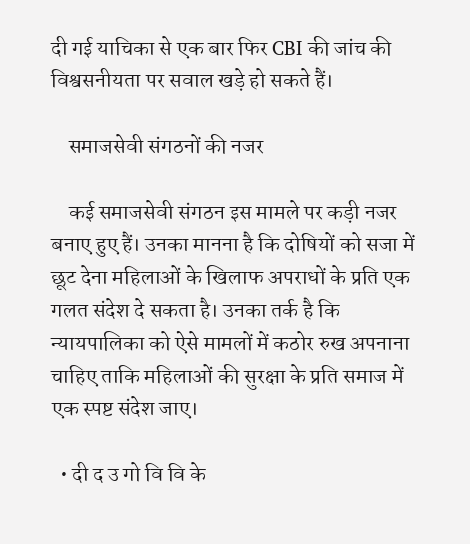दी गई याचिका से एक बार फिर CBI की जांच की विश्वसनीयता पर सवाल खड़े हो सकते हैं।

    समाजसेवी संगठनों की नजर

    कई समाजसेवी संगठन इस मामले पर कड़ी नजर बनाए हुए हैं। उनका मानना है कि दोषियों को सजा में छूट देना महिलाओं के खिलाफ अपराधों के प्रति एक गलत संदेश दे सकता है। उनका तर्क है कि न्यायपालिका को ऐसे मामलों में कठोर रुख अपनाना चाहिए ताकि महिलाओं की सुरक्षा के प्रति समाज में एक स्पष्ट संदेश जाए।

  • दी द उ गो वि वि के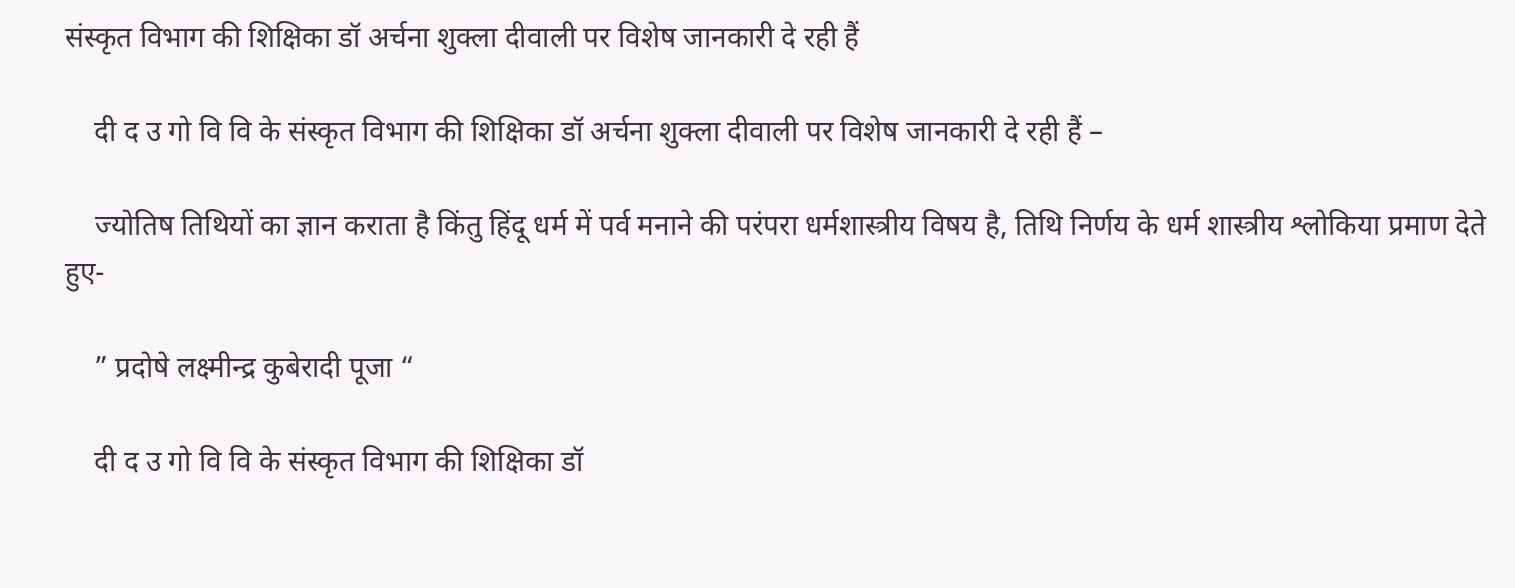संस्कृत विभाग की शिक्षिका डॉ अर्चना शुक्ला दीवाली पर विशेष जानकारी दे रही हैं

    दी द उ गो वि वि के संस्कृत विभाग की शिक्षिका डॉ अर्चना शुक्ला दीवाली पर विशेष जानकारी दे रही हैं –

    ज्योतिष तिथियों का ज्ञान कराता है किंतु हिंदू धर्म में पर्व मनाने की परंपरा धर्मशास्त्रीय विषय है, तिथि निर्णय के धर्म शास्त्रीय श्लोकिया प्रमाण देते हुए-

    ” प्रदोषे लक्ष्मीन्द्र कुबेरादी पूजा “

    दी द उ गो वि वि के संस्कृत विभाग की शिक्षिका डॉ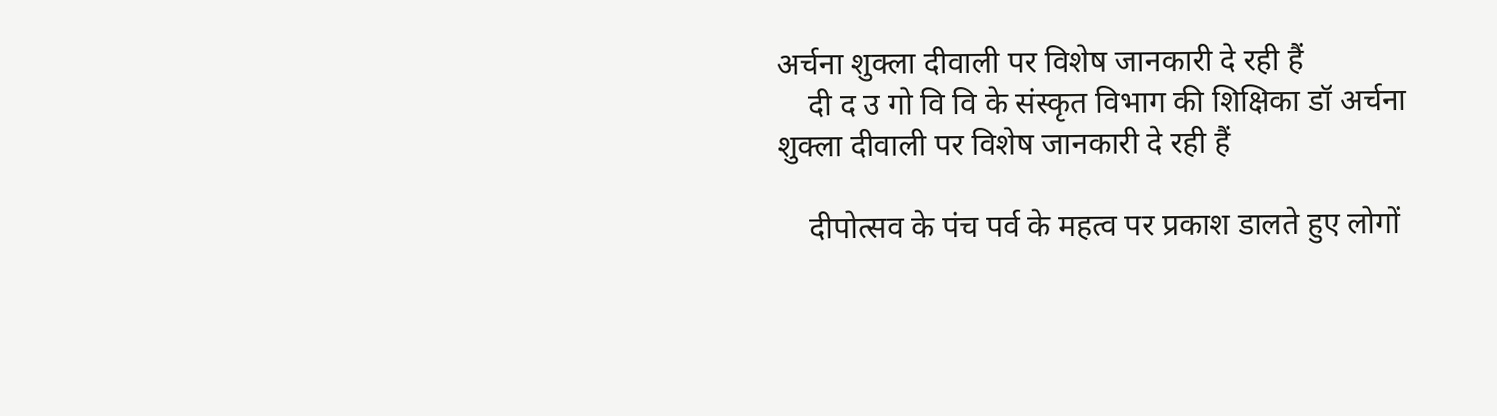अर्चना शुक्ला दीवाली पर विशेष जानकारी दे रही हैं
    दी द उ गो वि वि के संस्कृत विभाग की शिक्षिका डॉ अर्चना शुक्ला दीवाली पर विशेष जानकारी दे रही हैं

    दीपोत्सव के पंच पर्व के महत्व पर प्रकाश डालते हुए लोगों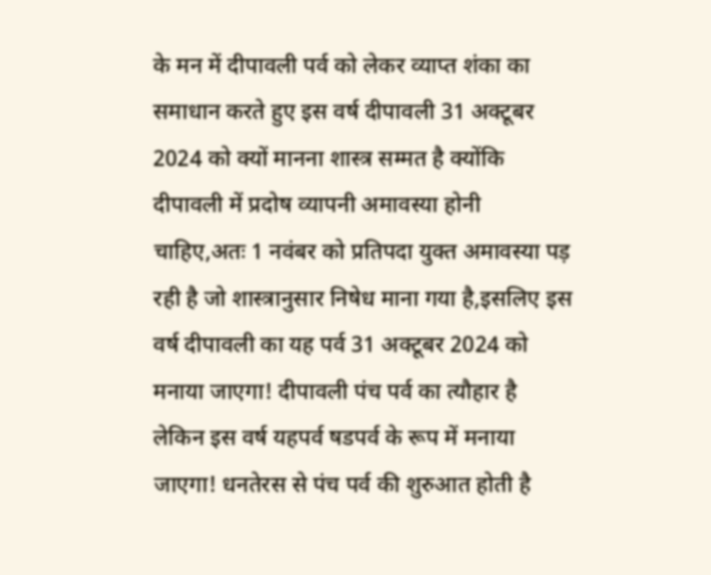के मन में दीपावली पर्व को लेकर व्याप्त शंका का समाधान करते हुए इस वर्ष दीपावली 31 अक्टूबर 2024 को क्यों मानना शास्त्र सम्मत है क्योंकि दीपावली में प्रदोष व्यापनी अमावस्या होनी चाहिए,अतः 1 नवंबर को प्रतिपदा युक्त अमावस्या पड़ रही है जो शास्त्रानुसार निषेध माना गया है,इसलिए इस वर्ष दीपावली का यह पर्व 31 अक्टूबर 2024 को मनाया जाएगा! दीपावली पंच पर्व का त्यौहार है लेकिन इस वर्ष यहपर्व षडपर्व के रूप में मनाया जाएगा! धनतेरस से पंच पर्व की शुरुआत होती है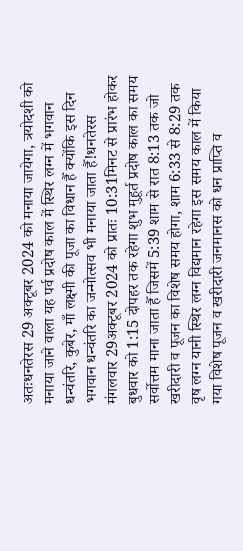अतःधनतेरस 29 अक्टूबर 2024 को मनाया जायेगा, त्रयोदशी को मनाया जाने वाला यह पर्व प्रदोष काल में स्थिर लग्न में भगवान धन्वंतरि, कुबेर, माँ लक्ष्मी की पूजा का विधान हैँ क्योंकि इस दिन भगवान धन्वंतरि का जन्मोत्सव भी मनाया जाता हैँ!धनतेरस मंगलवार 29अक्टूबर 2024 को प्रातः 10:31मिनट से प्रारंभ होकर बुधवार को 1:15 दोपहर तक रहेगा शुभ मुहूर्त प्रदोष काल का समय सर्वोत्तम माना जाता हैँ जिसमें 5:39 शाम से रात 8:13 तक जो खरीदारी व पूजन का विशेष समय होगा, शाम 6:33 से 8:29 तक वृष लग्न यानी स्थिर लग्न विद्यमान रहेगा इस समय काल में किया गया विशेष पूजन व खरीदारी जनमानस को धन प्राप्ति व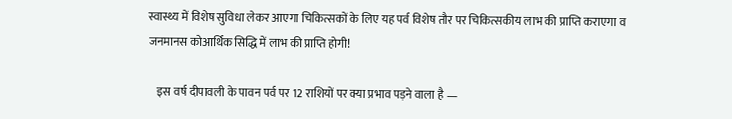स्वास्थ्य में विशेष सुविधा लेकर आएगा चिकित्सकों के लिए यह पर्व विशेष तौर पर चिकित्सकीय लाभ की प्राप्ति कराएगा व जनमानस कोआर्थिक सिद्धि में लाभ की प्राप्ति होगी!

    इस वर्ष दीपावली के पावन पर्व पर 12 राशियों पर क्या प्रभाव पड़ने वाला है —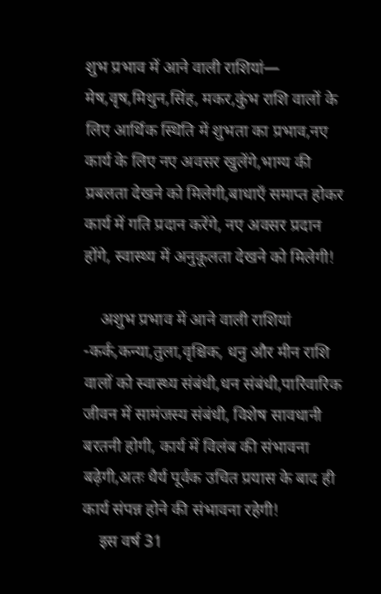शुभ प्रभाव में आने वाली राशियां— मेष,वृष,मिथुन,सिंह, मकर,कुंभ राशि वालों के लिए आर्थिक स्थिति में शुभता का प्रभाव,नए कार्य के लिए नए अवसर खुलेंगे,भाग्य की प्रबलता देखने को मिलेगी,बाधाएँ समाप्त होकर कार्य में गति प्रदान करेंगे, नए अवसर प्रदान होंगे, स्वास्थ्य में अनुकूलता देखने को मिलेगी!

    अशुभ प्रभाव में आने वाली राशियां -कर्क,कन्या,तुला,वृश्चिक, धनु और मीन राशि वालों को स्वास्थ्य संबंधी,धन संबंधी,पारिवारिक जीवन में सामंजस्य संबंधी, विशेष सावधानी बरतनी होगी, कार्य में विलंब की संभावना बढ़ेगी,अतः धैर्य पूर्वक उचित प्रयास के बाद ही कार्य संपन्न होने की संभावना रहेगी!
    इस वर्ष 31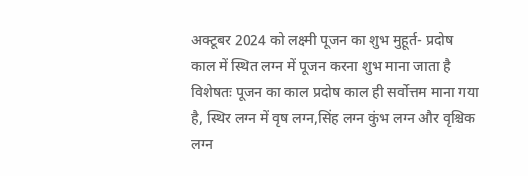अक्टूबर 2024 को लक्ष्मी पूजन का शुभ मुहूर्त- प्रदोष काल में स्थित लग्न में पूजन करना शुभ माना जाता है विशेषतः पूजन का काल प्रदोष काल ही सर्वोत्तम माना गया है, स्थिर लग्न में वृष लग्न,सिंह लग्न कुंभ लग्न और वृश्चिक लग्न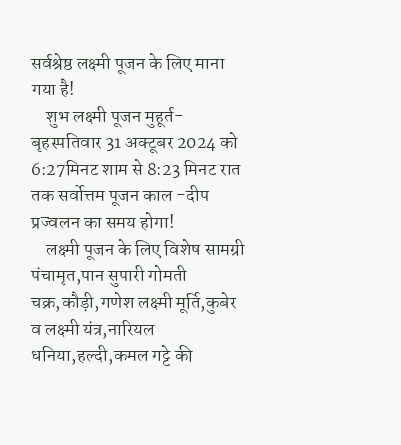सर्वश्रेष्ठ लक्ष्मी पूजन के लिए माना गया है!
    शुभ लक्ष्मी पूजन मुहूर्त- बृहस्पतिवार 31 अक्टूबर 2024 को 6:27मिनट शाम से 8:23 मिनट रात तक सर्वोत्तम पूजन काल -दीप प्रज्वलन का समय होगा!
    लक्ष्मी पूजन के लिए विशेष सामग्री पंचामृत,पान सुपारी गोमती चक्र,कौड़ी,गणेश लक्ष्मी मूर्ति,कुबेर व लक्ष्मी यंत्र,नारियल धनिया,हल्दी,कमल गट्टे की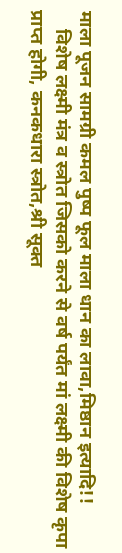माला पूजन सामग्री कमल पुष्प फूल माला धान का लावा,मिष्ठान इत्यादि!!
    विशेष लक्ष्मी मंत्र व स्त्रोत जिसको करने से वर्ष पर्यंत मां लक्ष्मी की विशेष कृपा प्राप्त होगी, कनकधारा स्त्रोत,श्री सूक्त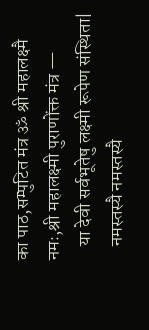का पाठ,सम्पुटित मंत्र ॐ श्री महालक्ष्मै नमः,श्री महालक्ष्मी पुराणोंक्त मंत्र —
    या देवी सर्वभूतेषु लक्ष्मी रूपेण संस्थिता|
    नमस्तस्यै नमस्तस्यै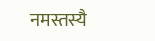नमस्तस्यै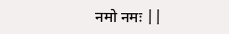नमो नमः ||